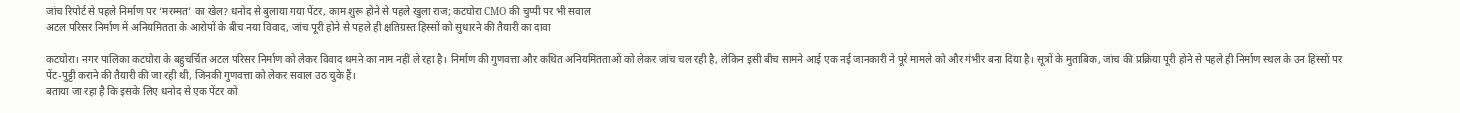जांच रिपोर्ट से पहले निर्माण पर ‘मरम्मत’ का खेल? धनोद से बुलाया गया पेंटर, काम शुरू होने से पहले खुला राज; कटघोरा CMO की चुप्पी पर भी सवाल
अटल परिसर निर्माण में अनियमितता के आरोपों के बीच नया विवाद, जांच पूरी होने से पहले ही क्षतिग्रस्त हिस्सों को सुधारने की तैयारी का दावा

कटघोरा। नगर पालिका कटघोरा के बहुचर्चित अटल परिसर निर्माण को लेकर विवाद थमने का नाम नहीं ले रहा है। निर्माण की गुणवत्ता और कथित अनियमितताओं को लेकर जांच चल रही है, लेकिन इसी बीच सामने आई एक नई जानकारी ने पूरे मामले को और गंभीर बना दिया है। सूत्रों के मुताबिक, जांच की प्रक्रिया पूरी होने से पहले ही निर्माण स्थल के उन हिस्सों पर पेंट-पुट्टी कराने की तैयारी की जा रही थी, जिनकी गुणवत्ता को लेकर सवाल उठ चुके हैं।
बताया जा रहा है कि इसके लिए धनोद से एक पेंटर को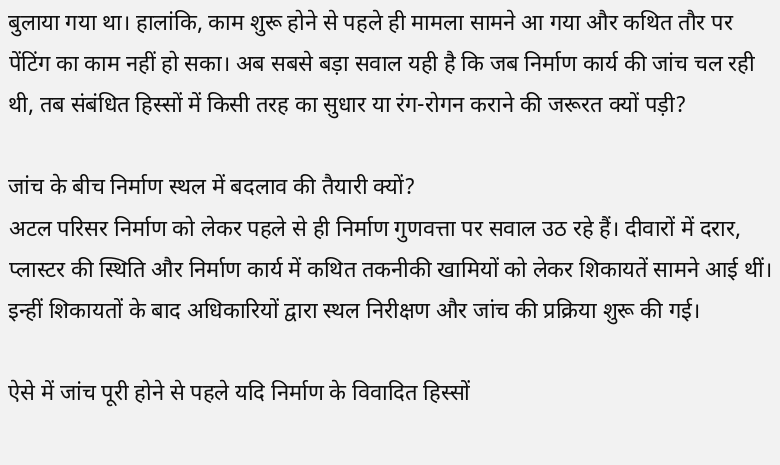बुलाया गया था। हालांकि, काम शुरू होने से पहले ही मामला सामने आ गया और कथित तौर पर पेंटिंग का काम नहीं हो सका। अब सबसे बड़ा सवाल यही है कि जब निर्माण कार्य की जांच चल रही थी, तब संबंधित हिस्सों में किसी तरह का सुधार या रंग-रोगन कराने की जरूरत क्यों पड़ी?

जांच के बीच निर्माण स्थल में बदलाव की तैयारी क्यों?
अटल परिसर निर्माण को लेकर पहले से ही निर्माण गुणवत्ता पर सवाल उठ रहे हैं। दीवारों में दरार, प्लास्टर की स्थिति और निर्माण कार्य में कथित तकनीकी खामियों को लेकर शिकायतें सामने आई थीं। इन्हीं शिकायतों के बाद अधिकारियों द्वारा स्थल निरीक्षण और जांच की प्रक्रिया शुरू की गई।

ऐसे में जांच पूरी होने से पहले यदि निर्माण के विवादित हिस्सों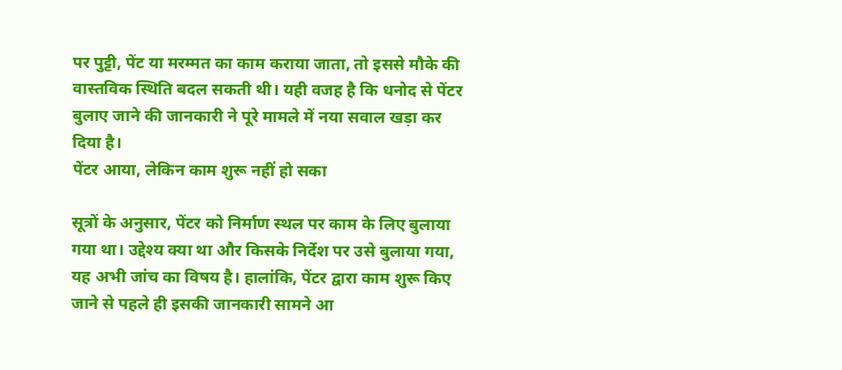पर पुट्टी, पेंट या मरम्मत का काम कराया जाता, तो इससे मौके की वास्तविक स्थिति बदल सकती थी। यही वजह है कि धनोद से पेंटर बुलाए जाने की जानकारी ने पूरे मामले में नया सवाल खड़ा कर दिया है।
पेंटर आया, लेकिन काम शुरू नहीं हो सका

सूत्रों के अनुसार, पेंटर को निर्माण स्थल पर काम के लिए बुलाया गया था। उद्देश्य क्या था और किसके निर्देश पर उसे बुलाया गया, यह अभी जांच का विषय है। हालांकि, पेंटर द्वारा काम शुरू किए जाने से पहले ही इसकी जानकारी सामने आ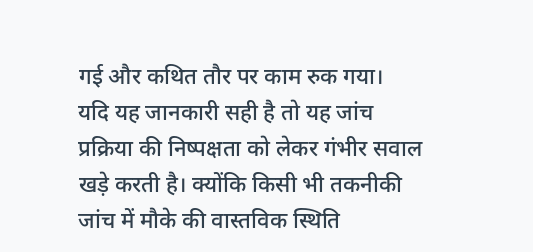गई और कथित तौर पर काम रुक गया।
यदि यह जानकारी सही है तो यह जांच प्रक्रिया की निष्पक्षता को लेकर गंभीर सवाल खड़े करती है। क्योंकि किसी भी तकनीकी जांच में मौके की वास्तविक स्थिति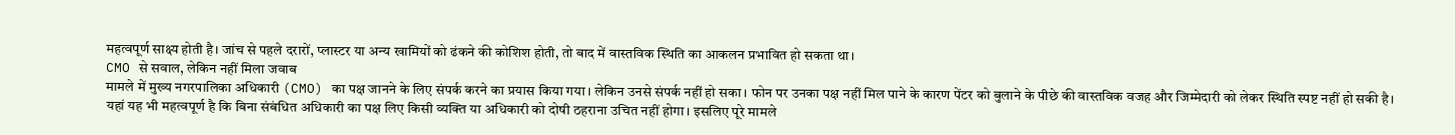महत्वपूर्ण साक्ष्य होती है। जांच से पहले दरारों, प्लास्टर या अन्य खामियों को ढंकने की कोशिश होती, तो बाद में वास्तविक स्थिति का आकलन प्रभावित हो सकता था।
CMO से सवाल, लेकिन नहीं मिला जवाब
मामले में मुख्य नगरपालिका अधिकारी (CMO) का पक्ष जानने के लिए संपर्क करने का प्रयास किया गया। लेकिन उनसे संपर्क नहीं हो सका। फोन पर उनका पक्ष नहीं मिल पाने के कारण पेंटर को बुलाने के पीछे की वास्तविक वजह और जिम्मेदारी को लेकर स्थिति स्पष्ट नहीं हो सकी है।
यहां यह भी महत्वपूर्ण है कि बिना संबंधित अधिकारी का पक्ष लिए किसी व्यक्ति या अधिकारी को दोषी ठहराना उचित नहीं होगा। इसलिए पूरे मामले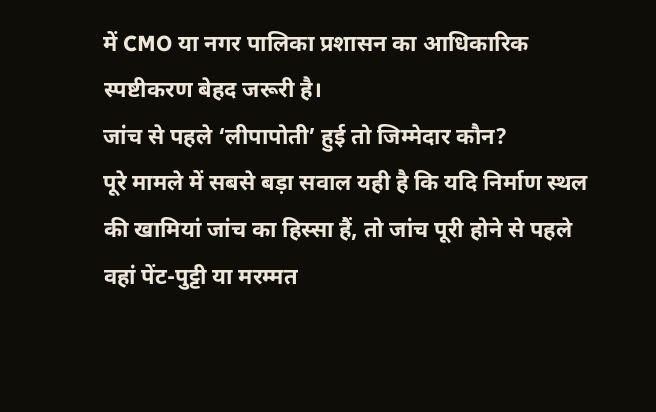में CMO या नगर पालिका प्रशासन का आधिकारिक स्पष्टीकरण बेहद जरूरी है।
जांच से पहले ‘लीपापोती’ हुई तो जिम्मेदार कौन?
पूरे मामले में सबसे बड़ा सवाल यही है कि यदि निर्माण स्थल की खामियां जांच का हिस्सा हैं, तो जांच पूरी होने से पहले वहां पेंट-पुट्टी या मरम्मत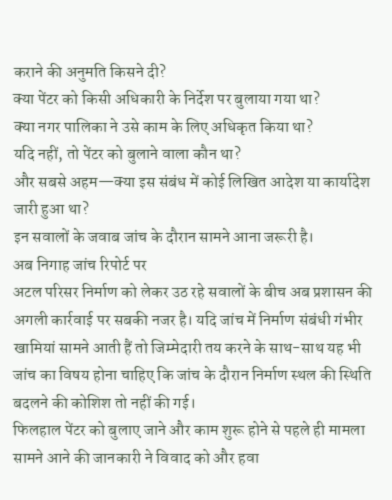कराने की अनुमति किसने दी?
क्या पेंटर को किसी अधिकारी के निर्देश पर बुलाया गया था?
क्या नगर पालिका ने उसे काम के लिए अधिकृत किया था?
यदि नहीं, तो पेंटर को बुलाने वाला कौन था?
और सबसे अहम—क्या इस संबंध में कोई लिखित आदेश या कार्यादेश जारी हुआ था?
इन सवालों के जवाब जांच के दौरान सामने आना जरूरी है।
अब निगाह जांच रिपोर्ट पर
अटल परिसर निर्माण को लेकर उठ रहे सवालों के बीच अब प्रशासन की अगली कार्रवाई पर सबकी नजर है। यदि जांच में निर्माण संबंधी गंभीर खामियां सामने आती हैं तो जिम्मेदारी तय करने के साथ-साथ यह भी जांच का विषय होना चाहिए कि जांच के दौरान निर्माण स्थल की स्थिति बदलने की कोशिश तो नहीं की गई।
फिलहाल पेंटर को बुलाए जाने और काम शुरू होने से पहले ही मामला सामने आने की जानकारी ने विवाद को और हवा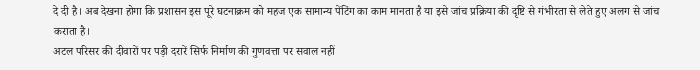दे दी है। अब देखना होगा कि प्रशासन इस पूरे घटनाक्रम को महज एक सामान्य पेंटिंग का काम मानता है या इसे जांच प्रक्रिया की दृष्टि से गंभीरता से लेते हुए अलग से जांच कराता है।
अटल परिसर की दीवारों पर पड़ी दरारें सिर्फ निर्माण की गुणवत्ता पर सवाल नहीं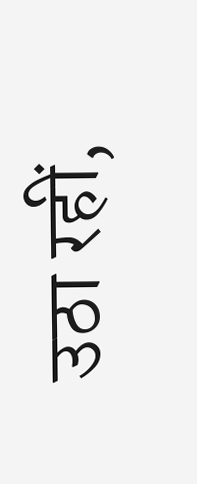उठा रहीं,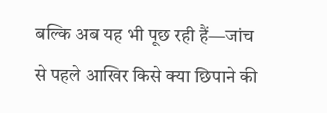बल्कि अब यह भी पूछ रही हैं—जांच से पहले आखिर किसे क्या छिपाने की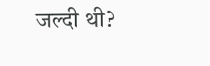जल्दी थी?